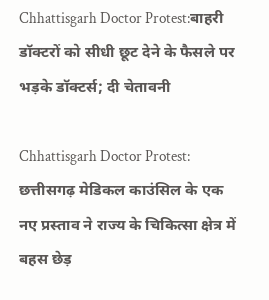Chhattisgarh Doctor Protest:बाहरी डॉक्टरों को सीधी छूट देने के फैसले पर भड़के डॉक्टर्स; दी चेतावनी

Chhattisgarh Doctor Protest: छत्तीसगढ़ मेडिकल काउंसिल के एक नए प्रस्ताव ने राज्य के चिकित्सा क्षेत्र में बहस छेड़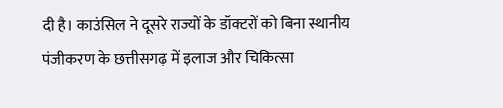दी है। काउंसिल ने दूसरे राज्यों के डॉक्टरों को बिना स्थानीय पंजीकरण के छत्तीसगढ़ में इलाज और चिकित्सा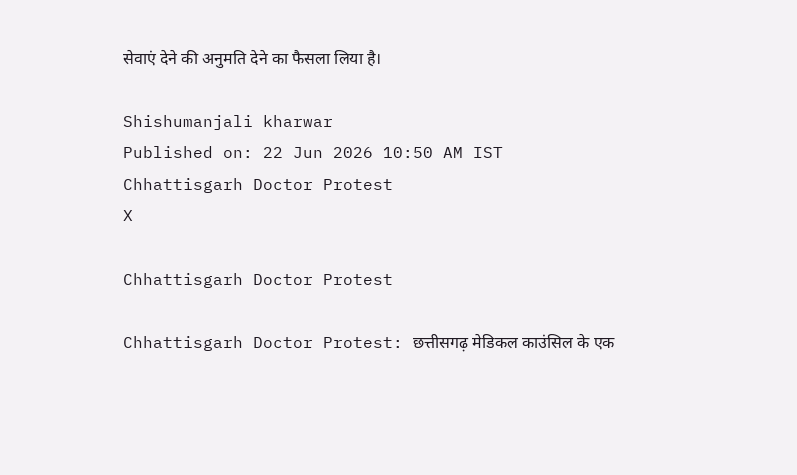सेवाएं देने की अनुमति देने का फैसला लिया है।

Shishumanjali kharwar
Published on: 22 Jun 2026 10:50 AM IST
Chhattisgarh Doctor Protest
X

Chhattisgarh Doctor Protest

Chhattisgarh Doctor Protest: छत्तीसगढ़ मेडिकल काउंसिल के एक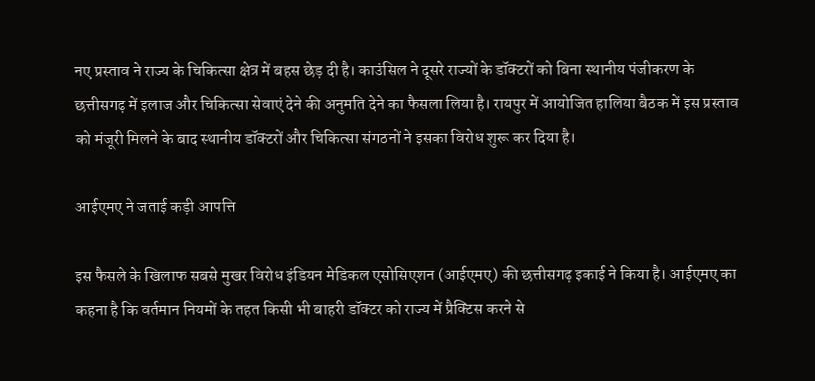नए प्रस्ताव ने राज्य के चिकित्सा क्षेत्र में बहस छेड़ दी है। काउंसिल ने दूसरे राज्यों के डॉक्टरों को बिना स्थानीय पंजीकरण के छत्तीसगढ़ में इलाज और चिकित्सा सेवाएं देने की अनुमति देने का फैसला लिया है। रायपुर में आयोजित हालिया बैठक में इस प्रस्ताव को मंजूरी मिलने के बाद स्थानीय डॉक्टरों और चिकित्सा संगठनों ने इसका विरोध शुरू कर दिया है।

आईएमए ने जताई कड़ी आपत्ति

इस फैसले के खिलाफ सबसे मुखर विरोध इंडियन मेडिकल एसोसिएशन (आईएमए) की छत्तीसगढ़ इकाई ने किया है। आईएमए का कहना है कि वर्तमान नियमों के तहत किसी भी बाहरी डॉक्टर को राज्य में प्रैक्टिस करने से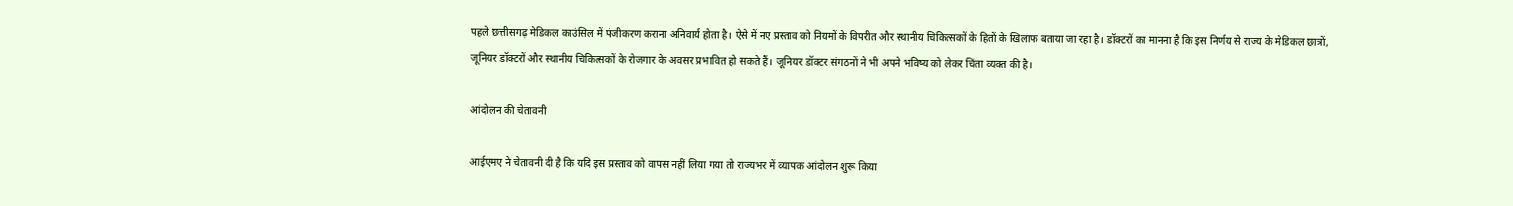पहले छत्तीसगढ़ मेडिकल काउंसिल में पंजीकरण कराना अनिवार्य होता है। ऐसे में नए प्रस्ताव को नियमों के विपरीत और स्थानीय चिकित्सकों के हितों के खिलाफ बताया जा रहा है। डॉक्टरों का मानना है कि इस निर्णय से राज्य के मेडिकल छात्रों, जूनियर डॉक्टरों और स्थानीय चिकित्सकों के रोजगार के अवसर प्रभावित हो सकते हैं। जूनियर डॉक्टर संगठनों ने भी अपने भविष्य को लेकर चिंता व्यक्त की है।

आंदोलन की चेतावनी

आईएमए ने चेतावनी दी है कि यदि इस प्रस्ताव को वापस नहीं लिया गया तो राज्यभर में व्यापक आंदोलन शुरू किया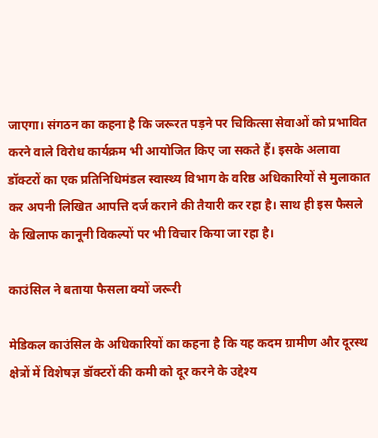जाएगा। संगठन का कहना है कि जरूरत पड़ने पर चिकित्सा सेवाओं को प्रभावित करने वाले विरोध कार्यक्रम भी आयोजित किए जा सकते हैं। इसके अलावा डॉक्टरों का एक प्रतिनिधिमंडल स्वास्थ्य विभाग के वरिष्ठ अधिकारियों से मुलाकात कर अपनी लिखित आपत्ति दर्ज कराने की तैयारी कर रहा है। साथ ही इस फैसले के खिलाफ कानूनी विकल्पों पर भी विचार किया जा रहा है।

काउंसिल ने बताया फैसला क्यों जरूरी

मेडिकल काउंसिल के अधिकारियों का कहना है कि यह कदम ग्रामीण और दूरस्थ क्षेत्रों में विशेषज्ञ डॉक्टरों की कमी को दूर करने के उद्देश्य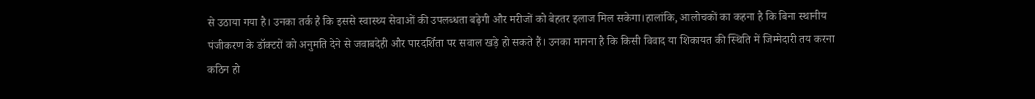से उठाया गया है। उनका तर्क है कि इससे स्वास्थ्य सेवाओं की उपलब्धता बढ़ेगी और मरीजों को बेहतर इलाज मिल सकेगा।हालांकि, आलोचकों का कहना है कि बिना स्थानीय पंजीकरण के डॉक्टरों को अनुमति देने से जवाबदेही और पारदर्शिता पर सवाल खड़े हो सकते हैं। उनका मानना है कि किसी विवाद या शिकायत की स्थिति में जिम्मेदारी तय करना कठिन हो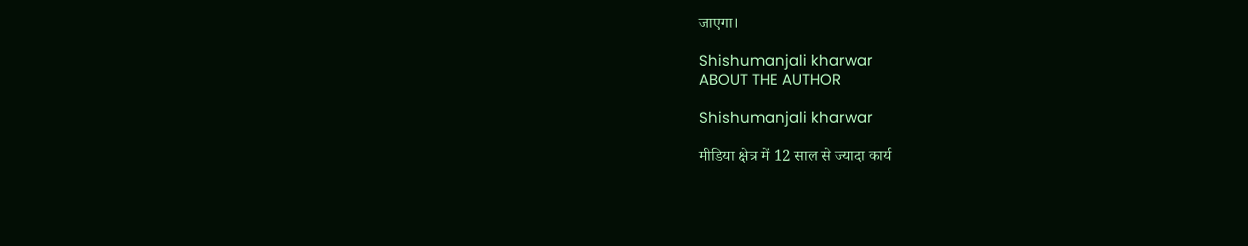जाएगा।

Shishumanjali kharwar
ABOUT THE AUTHOR

Shishumanjali kharwar

मीडिया क्षेत्र में 12 साल से ज्यादा कार्य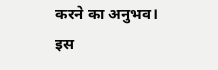करने का अनुभव। इस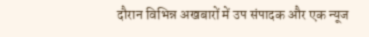दौरान विभिन्न अखबारों में उप संपादक और एक न्यूज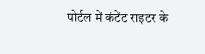पोर्टल में कंटेंट राइटर के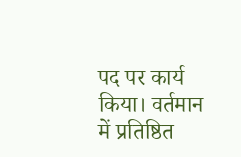पद पर कार्य किया। वर्तमान में प्रतिष्ठित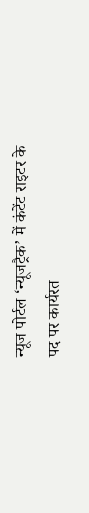न्यूज पोर्टल ‘न्यूजट्रैक’ में कंटेंट राइटर के पद पर कार्यरत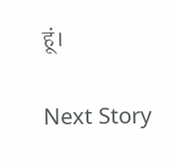हूं।

Next Story